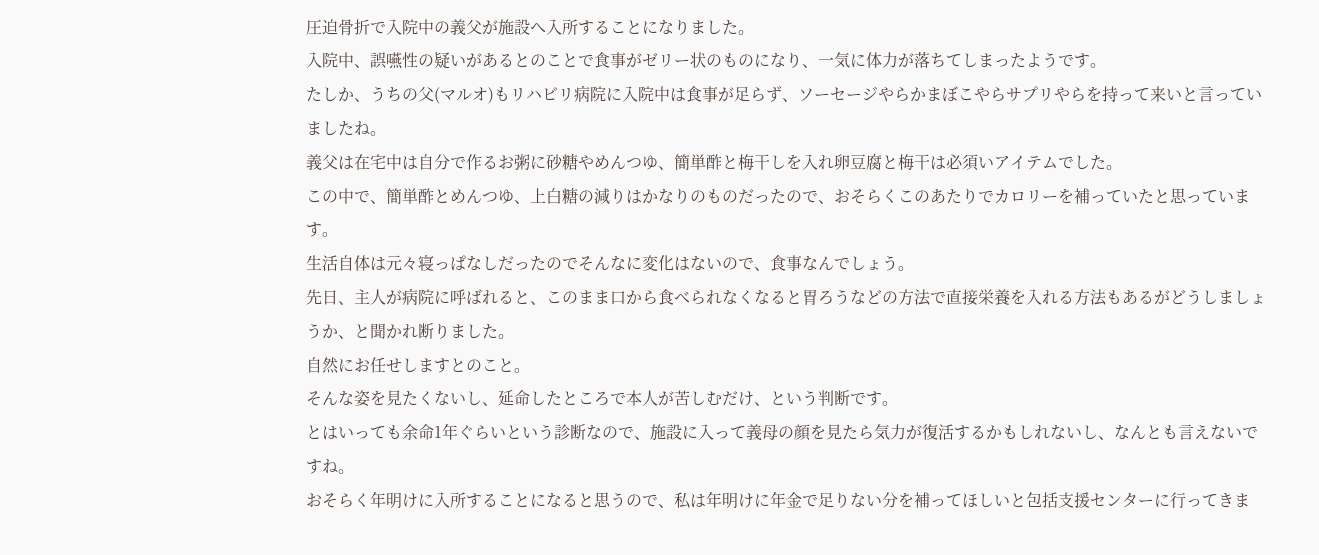圧迫骨折で入院中の義父が施設へ入所することになりました。
入院中、誤嚥性の疑いがあるとのことで食事がゼリー状のものになり、一気に体力が落ちてしまったようです。
たしか、うちの父(マルオ)もリハビリ病院に入院中は食事が足らず、ソーセージやらかまぼこやらサプリやらを持って来いと言っていましたね。
義父は在宅中は自分で作るお粥に砂糖やめんつゆ、簡単酢と梅干しを入れ卵豆腐と梅干は必須いアイテムでした。
この中で、簡単酢とめんつゆ、上白糖の減りはかなりのものだったので、おそらくこのあたりでカロリーを補っていたと思っています。
生活自体は元々寝っぱなしだったのでそんなに変化はないので、食事なんでしょう。
先日、主人が病院に呼ばれると、このまま口から食べられなくなると胃ろうなどの方法で直接栄養を入れる方法もあるがどうしましょうか、と聞かれ断りました。
自然にお任せしますとのこと。
そんな姿を見たくないし、延命したところで本人が苦しむだけ、という判断です。
とはいっても余命1年ぐらいという診断なので、施設に入って義母の顔を見たら気力が復活するかもしれないし、なんとも言えないですね。
おそらく年明けに入所することになると思うので、私は年明けに年金で足りない分を補ってほしいと包括支援センターに行ってきま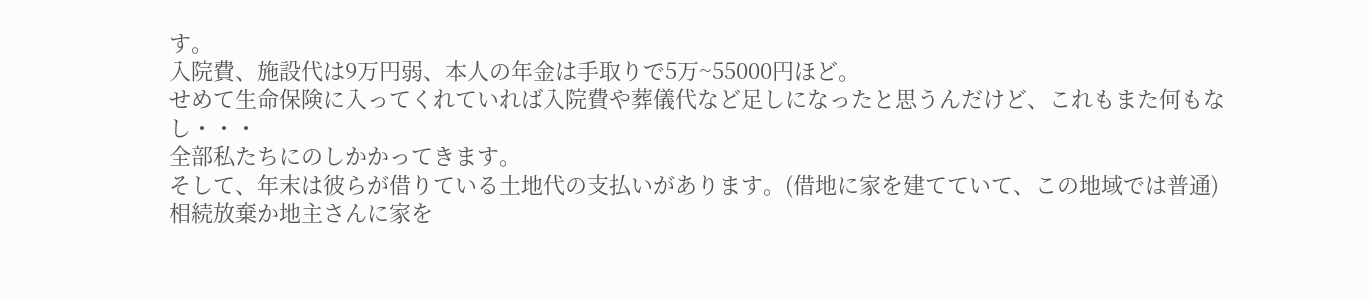す。
入院費、施設代は9万円弱、本人の年金は手取りで5万~55000円ほど。
せめて生命保険に入ってくれていれば入院費や葬儀代など足しになったと思うんだけど、これもまた何もなし・・・
全部私たちにのしかかってきます。
そして、年末は彼らが借りている土地代の支払いがあります。(借地に家を建てていて、この地域では普通)
相続放棄か地主さんに家を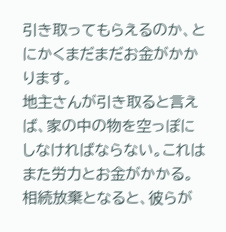引き取ってもらえるのか、とにかくまだまだお金がかかります。
地主さんが引き取ると言えば、家の中の物を空っぽにしなければならない。これはまた労力とお金がかかる。
相続放棄となると、彼らが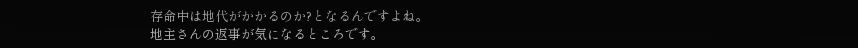存命中は地代がかかるのか?となるんですよね。
地主さんの返事が気になるところです。